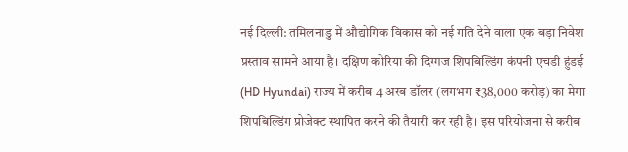नई दिल्ली: तमिलनाडु में औद्योगिक विकास को नई गति देने वाला एक बड़ा निवेश प्रस्ताव सामने आया है। दक्षिण कोरिया की दिग्गज शिपबिल्डिंग कंपनी एचडी हुंडई (HD Hyundai) राज्य में करीब 4 अरब डॉलर (लगभग ₹38,000 करोड़) का मेगा शिपबिल्डिंग प्रोजेक्ट स्थापित करने की तैयारी कर रही है। इस परियोजना से करीब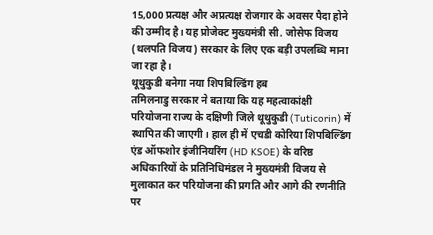15,000 प्रत्यक्ष और अप्रत्यक्ष रोजगार के अवसर पैदा होने की उम्मीद है। यह प्रोजेक्ट मुख्यमंत्री सी. जोसेफ विजय (थलपति विजय) सरकार के लिए एक बड़ी उपलब्धि माना जा रहा है।
थूथुकुडी बनेगा नया शिपबिल्डिंग हब
तमिलनाडु सरकार ने बताया कि यह महत्वाकांक्षी परियोजना राज्य के दक्षिणी जिले थूथुकुडी (Tuticorin) में स्थापित की जाएगी। हाल ही में एचडी कोरिया शिपबिल्डिंग एंड ऑफशोर इंजीनियरिंग (HD KSOE) के वरिष्ठ अधिकारियों के प्रतिनिधिमंडल ने मुख्यमंत्री विजय से मुलाकात कर परियोजना की प्रगति और आगे की रणनीति पर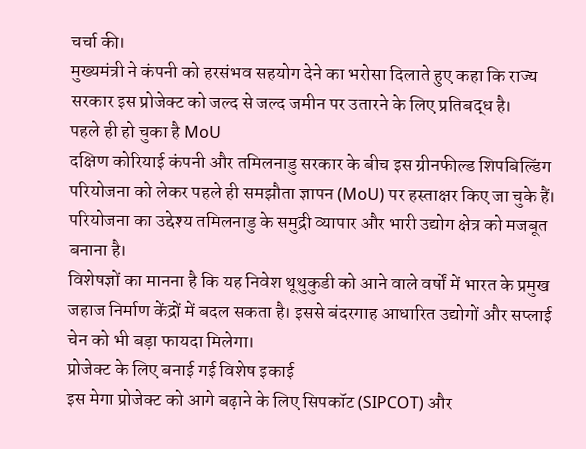चर्चा की।
मुख्यमंत्री ने कंपनी को हरसंभव सहयोग देने का भरोसा दिलाते हुए कहा कि राज्य सरकार इस प्रोजेक्ट को जल्द से जल्द जमीन पर उतारने के लिए प्रतिबद्ध है।
पहले ही हो चुका है MoU
दक्षिण कोरियाई कंपनी और तमिलनाडु सरकार के बीच इस ग्रीनफील्ड शिपबिल्डिंग परियोजना को लेकर पहले ही समझौता ज्ञापन (MoU) पर हस्ताक्षर किए जा चुके हैं। परियोजना का उद्देश्य तमिलनाडु के समुद्री व्यापार और भारी उद्योग क्षेत्र को मजबूत बनाना है।
विशेषज्ञों का मानना है कि यह निवेश थूथुकुडी को आने वाले वर्षों में भारत के प्रमुख जहाज निर्माण केंद्रों में बदल सकता है। इससे बंदरगाह आधारित उद्योगों और सप्लाई चेन को भी बड़ा फायदा मिलेगा।
प्रोजेक्ट के लिए बनाई गई विशेष इकाई
इस मेगा प्रोजेक्ट को आगे बढ़ाने के लिए सिपकॉट (SIPCOT) और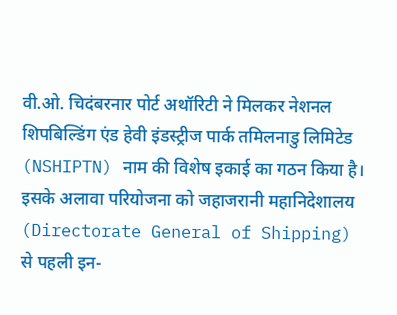वी.ओ. चिदंबरनार पोर्ट अथॉरिटी ने मिलकर नेशनल शिपबिल्डिंग एंड हेवी इंडस्ट्रीज पार्क तमिलनाडु लिमिटेड (NSHIPTN) नाम की विशेष इकाई का गठन किया है।
इसके अलावा परियोजना को जहाजरानी महानिदेशालय (Directorate General of Shipping) से पहली इन-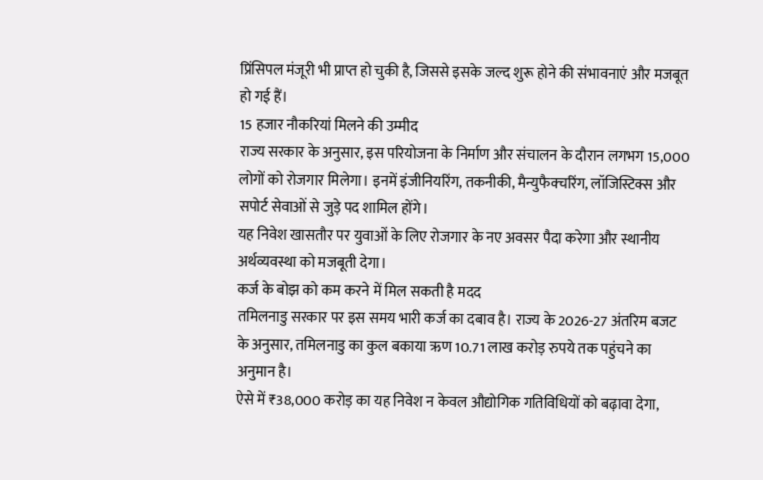प्रिंसिपल मंजूरी भी प्राप्त हो चुकी है, जिससे इसके जल्द शुरू होने की संभावनाएं और मजबूत हो गई हैं।
15 हजार नौकरियां मिलने की उम्मीद
राज्य सरकार के अनुसार, इस परियोजना के निर्माण और संचालन के दौरान लगभग 15,000 लोगों को रोजगार मिलेगा। इनमें इंजीनियरिंग, तकनीकी, मैन्युफैक्चरिंग, लॉजिस्टिक्स और सपोर्ट सेवाओं से जुड़े पद शामिल होंगे।
यह निवेश खासतौर पर युवाओं के लिए रोजगार के नए अवसर पैदा करेगा और स्थानीय अर्थव्यवस्था को मजबूती देगा।
कर्ज के बोझ को कम करने में मिल सकती है मदद
तमिलनाडु सरकार पर इस समय भारी कर्ज का दबाव है। राज्य के 2026-27 अंतरिम बजट के अनुसार, तमिलनाडु का कुल बकाया ऋण 10.71 लाख करोड़ रुपये तक पहुंचने का अनुमान है।
ऐसे में ₹38,000 करोड़ का यह निवेश न केवल औद्योगिक गतिविधियों को बढ़ावा देगा,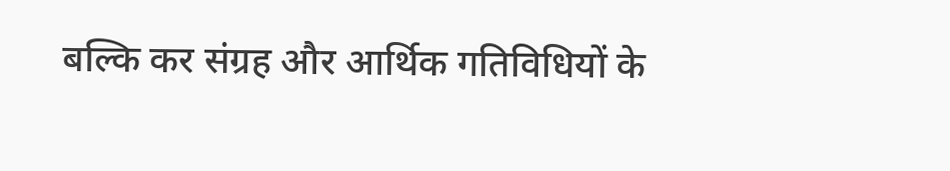बल्कि कर संग्रह और आर्थिक गतिविधियों के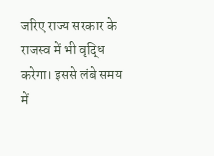जरिए राज्य सरकार के राजस्व में भी वृद्धि करेगा। इससे लंबे समय में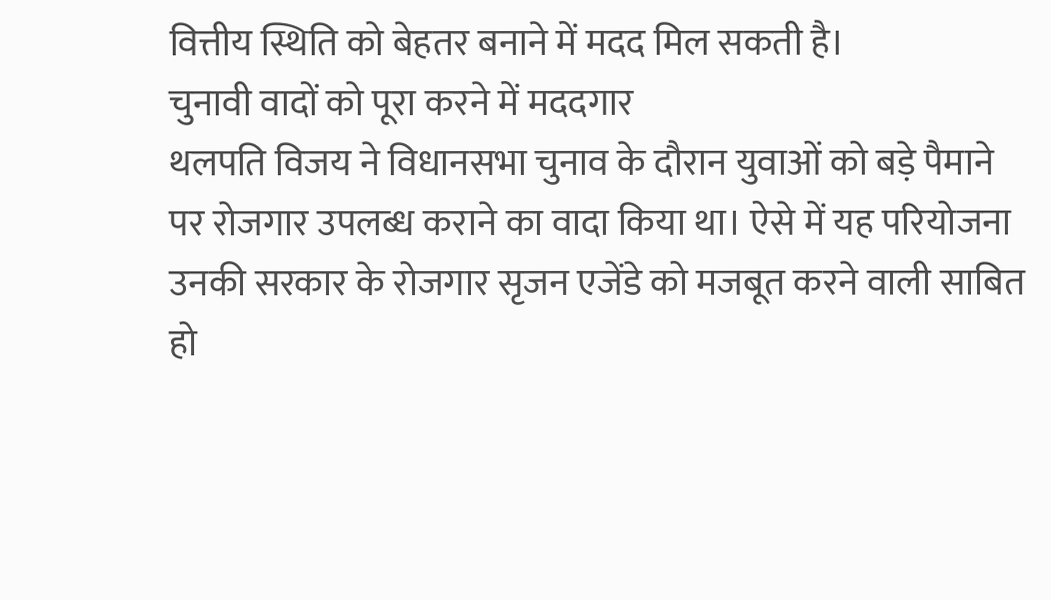वित्तीय स्थिति को बेहतर बनाने में मदद मिल सकती है।
चुनावी वादों को पूरा करने में मददगार
थलपति विजय ने विधानसभा चुनाव के दौरान युवाओं को बड़े पैमाने पर रोजगार उपलब्ध कराने का वादा किया था। ऐसे में यह परियोजना उनकी सरकार के रोजगार सृजन एजेंडे को मजबूत करने वाली साबित हो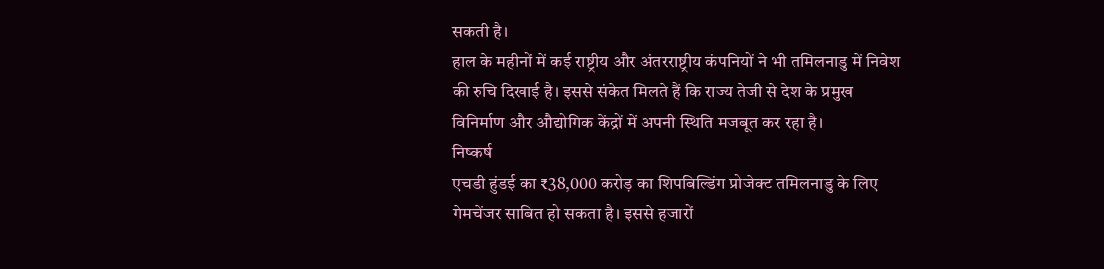सकती है।
हाल के महीनों में कई राष्ट्रीय और अंतरराष्ट्रीय कंपनियों ने भी तमिलनाडु में निवेश की रुचि दिखाई है। इससे संकेत मिलते हैं कि राज्य तेजी से देश के प्रमुख विनिर्माण और औद्योगिक केंद्रों में अपनी स्थिति मजबूत कर रहा है।
निष्कर्ष
एचडी हुंडई का ₹38,000 करोड़ का शिपबिल्डिंग प्रोजेक्ट तमिलनाडु के लिए गेमचेंजर साबित हो सकता है। इससे हजारों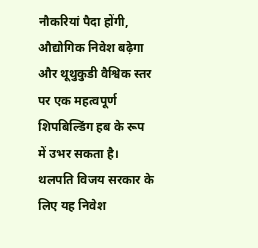नौकरियां पैदा होंगी, औद्योगिक निवेश बढ़ेगा और थूथुकुडी वैश्विक स्तर पर एक महत्वपूर्ण शिपबिल्डिंग हब के रूप में उभर सकता है। थलपति विजय सरकार के लिए यह निवेश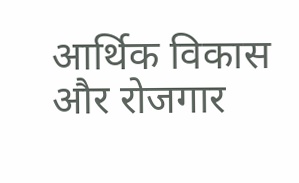आर्थिक विकास और रोजगार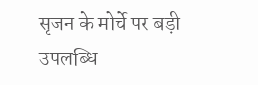सृजन के मोर्चे पर बड़ी उपलब्धि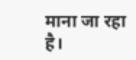माना जा रहा है।